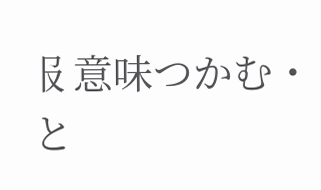𠬝意味つかむ・と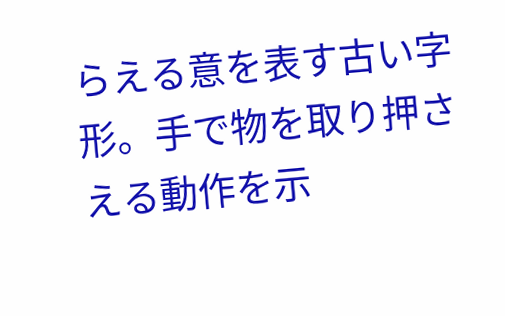らえる意を表す古い字形。手で物を取り押さえる動作を示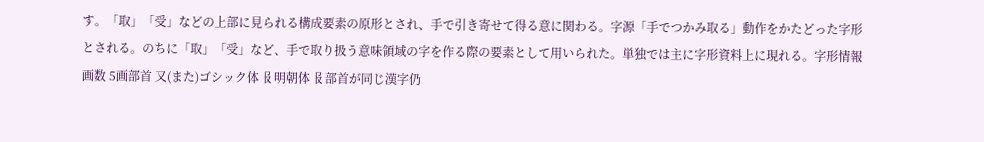す。「取」「受」などの上部に見られる構成要素の原形とされ、手で引き寄せて得る意に関わる。字源「手でつかみ取る」動作をかたどった字形とされる。のちに「取」「受」など、手で取り扱う意味領域の字を作る際の要素として用いられた。単独では主に字形資料上に現れる。字形情報画数 5画部首 又(また)ゴシック体 𠬝明朝体 𠬝部首が同じ漢字仍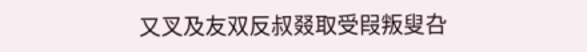又叉及友双反叔叕取受叚叛叟叴